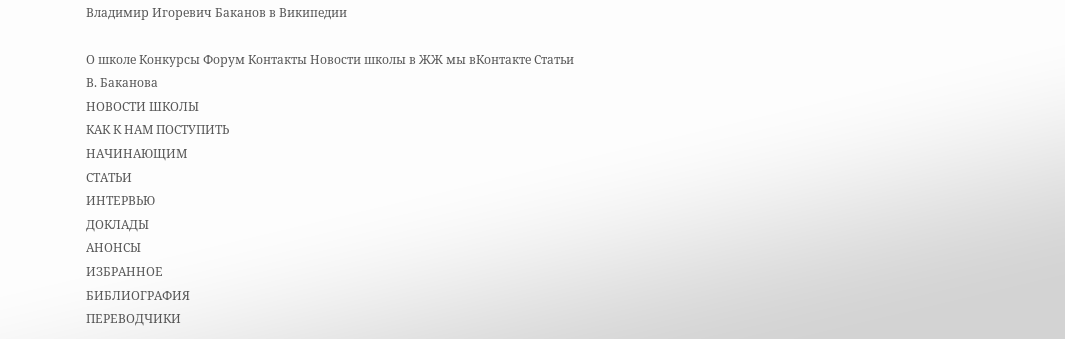Владимир Игоревич Баканов в Википедии

О школе Конкурсы Форум Контакты Новости школы в ЖЖ мы вКонтакте Статьи В. Баканова
НОВОСТИ ШКОЛЫ
КАК К НАМ ПОСТУПИТЬ
НАЧИНАЮЩИМ
СТАТЬИ
ИНТЕРВЬЮ
ДОКЛАДЫ
АНОНСЫ
ИЗБРАННОЕ
БИБЛИОГРАФИЯ
ПЕРЕВОДЧИКИ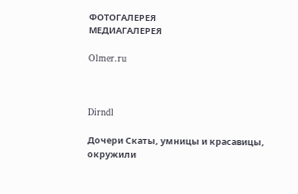ФОТОГАЛЕРЕЯ
МЕДИАГАЛЕРЕЯ

Olmer.ru



Dirndl

Дочери Скаты, умницы и красавицы, окружили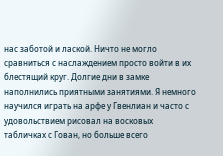нас заботой и лаской. Ничто не могло сравниться с наслаждением просто войти в их блестящий круг. Долгие дни в замке наполнились приятными занятиями. Я немного научился играть на арфе у Гвенлиан и часто с удовольствием рисовал на восковых табличках с Гован, но больше всего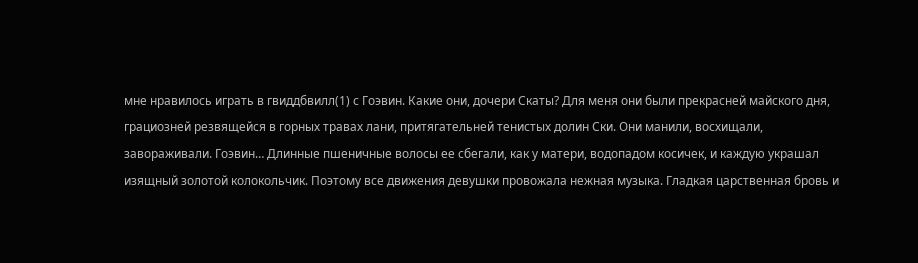мне нравилось играть в гвиддбвилл(1) с Гоэвин. Какие они, дочери Скаты? Для меня они были прекрасней майского дня, грациозней резвящейся в горных травах лани, притягательней тенистых долин Ски. Они манили, восхищали, завораживали. Гоэвин… Длинные пшеничные волосы ее сбегали, как у матери, водопадом косичек, и каждую украшал изящный золотой колокольчик. Поэтому все движения девушки провожала нежная музыка. Гладкая царственная бровь и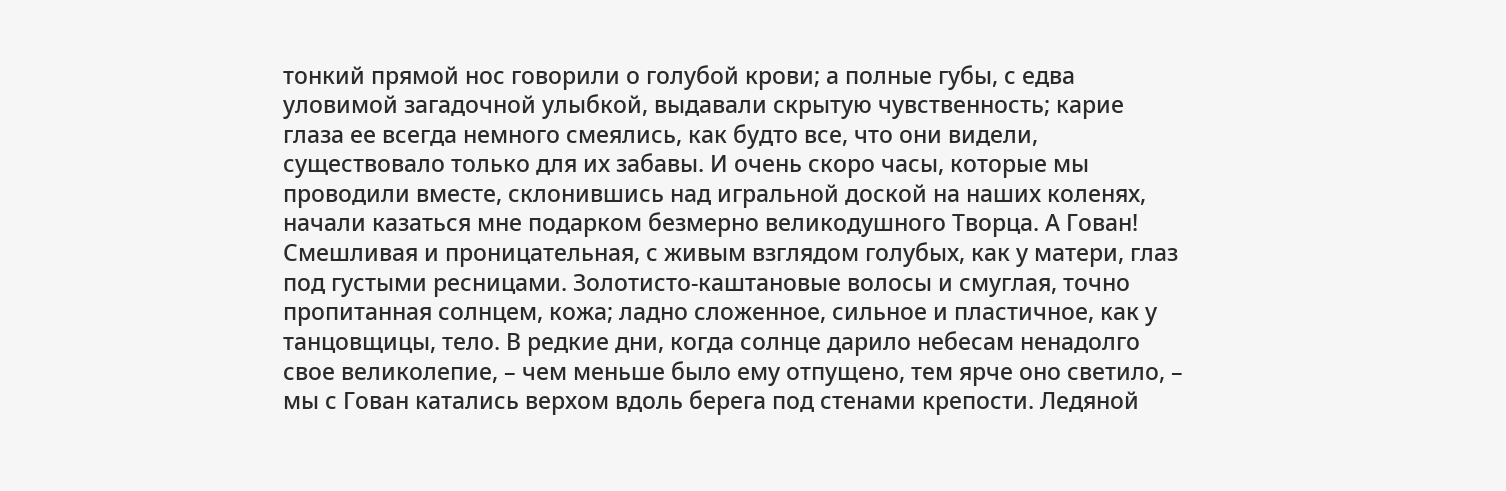тонкий прямой нос говорили о голубой крови; а полные губы, с едва уловимой загадочной улыбкой, выдавали скрытую чувственность; карие глаза ее всегда немного смеялись, как будто все, что они видели, существовало только для их забавы. И очень скоро часы, которые мы проводили вместе, склонившись над игральной доской на наших коленях, начали казаться мне подарком безмерно великодушного Творца. А Гован! Смешливая и проницательная, с живым взглядом голубых, как у матери, глаз под густыми ресницами. Золотисто-каштановые волосы и смуглая, точно пропитанная солнцем, кожа; ладно сложенное, сильное и пластичное, как у танцовщицы, тело. В редкие дни, когда солнце дарило небесам ненадолго свое великолепие, – чем меньше было ему отпущено, тем ярче оно светило, – мы с Гован катались верхом вдоль берега под стенами крепости. Ледяной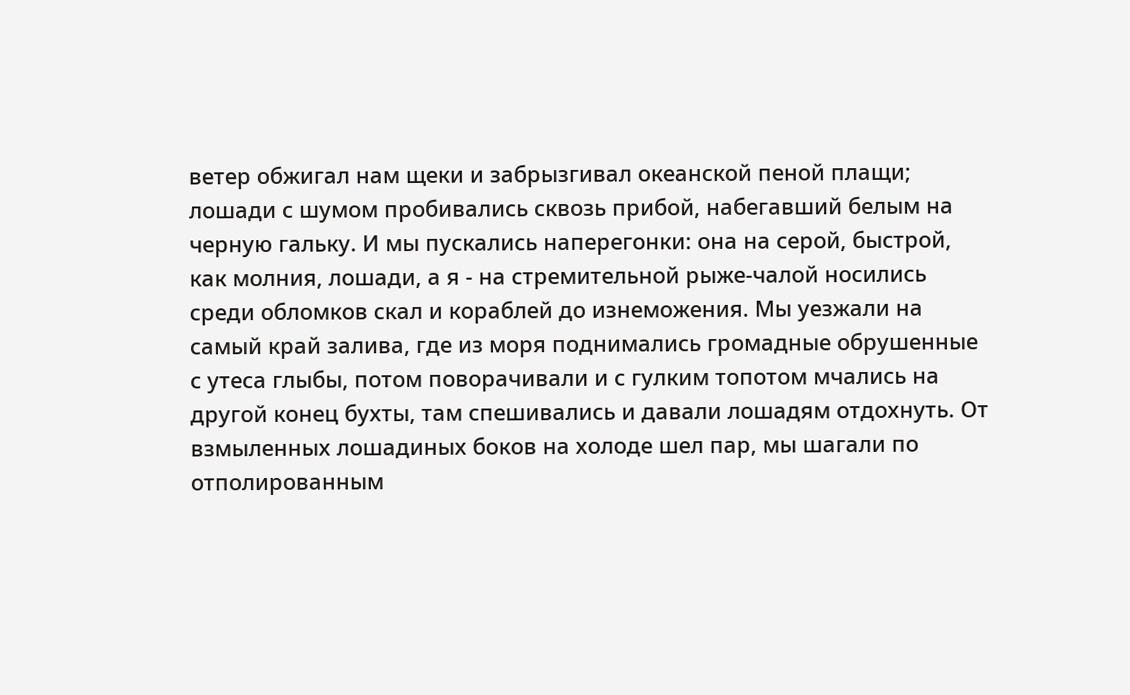ветер обжигал нам щеки и забрызгивал океанской пеной плащи; лошади с шумом пробивались сквозь прибой, набегавший белым на черную гальку. И мы пускались наперегонки: она на серой, быстрой, как молния, лошади, а я - на стремительной рыже-чалой носились среди обломков скал и кораблей до изнеможения. Мы уезжали на самый край залива, где из моря поднимались громадные обрушенные с утеса глыбы, потом поворачивали и с гулким топотом мчались на другой конец бухты, там спешивались и давали лошадям отдохнуть. От взмыленных лошадиных боков на холоде шел пар, мы шагали по отполированным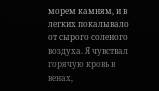морем камням, и в легких покалывало от сырого соленого воздуха. Я чувствал горячую кровь в венах,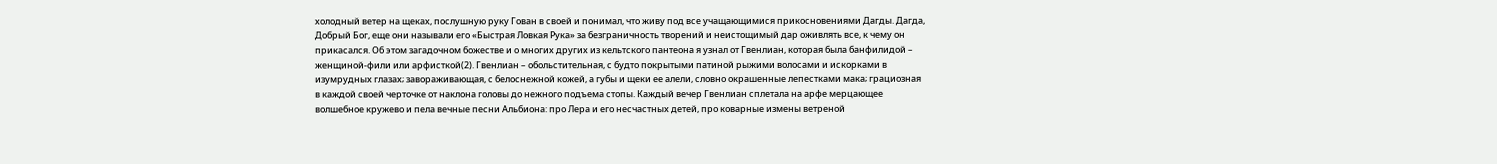холодный ветер на щеках, послушную руку Гован в своей и понимал, что живу под все учащающимися прикосновениями Дагды. Дагда, Добрый Бог, еще они называли его «Быстрая Ловкая Рука» за безграничность творений и неистощимый дар оживлять все, к чему он прикасался. Об этом загадочном божестве и о многих других из кельтского пантеона я узнал от Гвенлиан, которая была банфилидой – женщиной-фили или арфисткой(2). Гвенлиан – обольстительная, с будто покрытыми патиной рыжими волосами и искорками в изумрудных глазах; завораживающая, с белоснежной кожей, а губы и щеки ее алели, словно окрашенные лепестками мака; грациозная в каждой своей черточке от наклона головы до нежного подъема стопы. Каждый вечер Гвенлиан сплетала на арфе мерцающее волшебное кружево и пела вечные песни Альбиона: про Лера и его несчастных детей, про коварные измены ветреной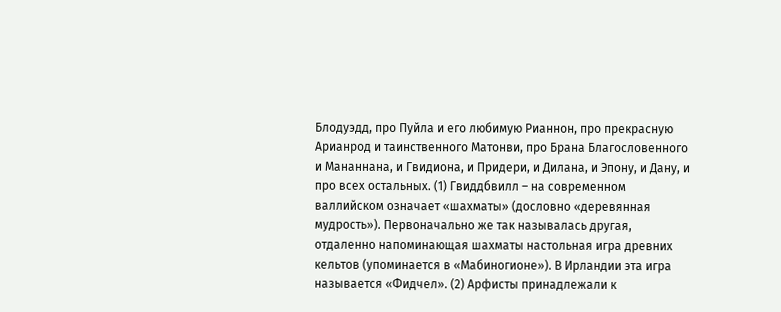Блодуэдд, про Пуйла и его любимую Рианнон, про прекрасную Арианрод и таинственного Матонви, про Брана Благословенного и Мананнана, и Гвидиона, и Придери, и Дилана, и Эпону, и Дану, и про всех остальных. (1) Гвиддбвилл – на современном валлийском означает «шахматы» (дословно «деревянная мудрость»). Первоначально же так называлась другая, отдаленно напоминающая шахматы настольная игра древних кельтов (упоминается в «Мабиногионе»). В Ирландии эта игра называется «Фидчел». (2) Арфисты принадлежали к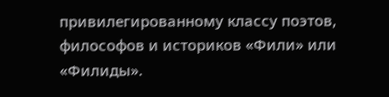привилегированному классу поэтов, философов и историков «Фили» или «Филиды».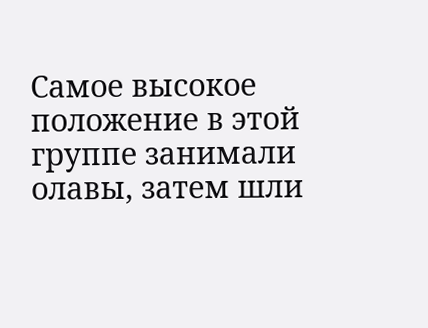Самое высокое положение в этой группе занимали олавы, затем шли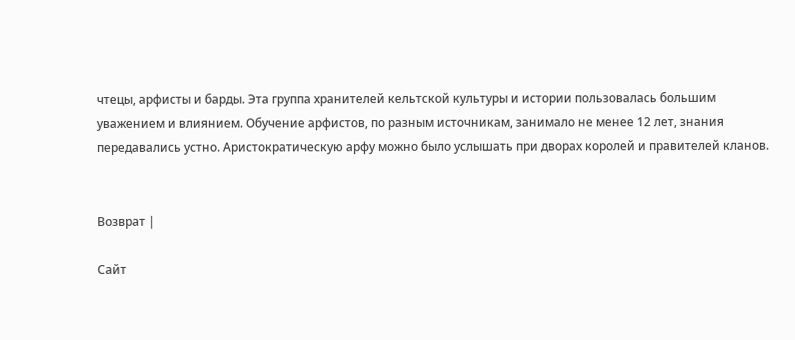чтецы, арфисты и барды. Эта группа хранителей кельтской культуры и истории пользовалась большим уважением и влиянием. Обучение арфистов, по разным источникам, занимало не менее 12 лет, знания передавались устно. Аристократическую арфу можно было услышать при дворах королей и правителей кланов.


Возврат |

Сайт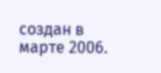создан в марте 2006.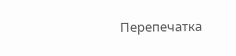Перепечатка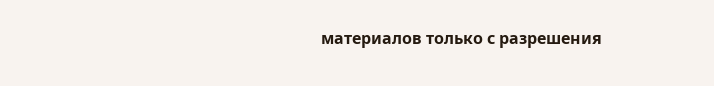материалов только с разрешения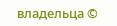владельца ©